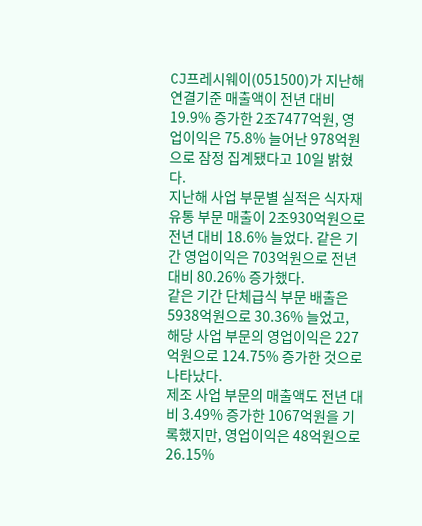CJ프레시웨이(051500)가 지난해 연결기준 매출액이 전년 대비 19.9% 증가한 2조7477억원, 영업이익은 75.8% 늘어난 978억원으로 잠정 집계됐다고 10일 밝혔다.
지난해 사업 부문별 실적은 식자재 유통 부문 매출이 2조930억원으로 전년 대비 18.6% 늘었다. 같은 기간 영업이익은 703억원으로 전년 대비 80.26% 증가했다.
같은 기간 단체급식 부문 배출은 5938억원으로 30.36% 늘었고, 해당 사업 부문의 영업이익은 227억원으로 124.75% 증가한 것으로 나타났다.
제조 사업 부문의 매출액도 전년 대비 3.49% 증가한 1067억원을 기록했지만, 영업이익은 48억원으로 26.15%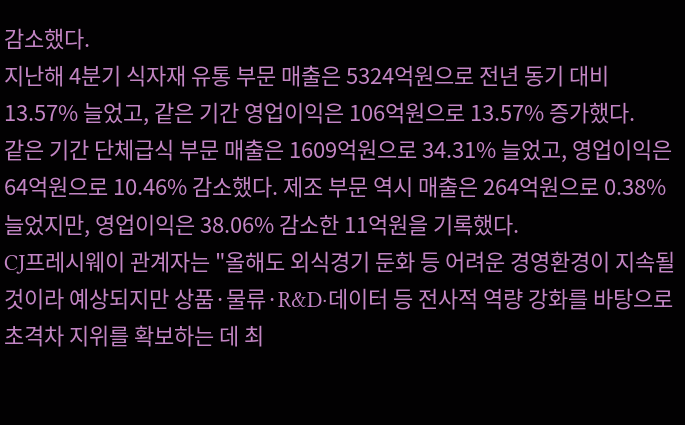감소했다.
지난해 4분기 식자재 유통 부문 매출은 5324억원으로 전년 동기 대비 13.57% 늘었고, 같은 기간 영업이익은 106억원으로 13.57% 증가했다.
같은 기간 단체급식 부문 매출은 1609억원으로 34.31% 늘었고, 영업이익은 64억원으로 10.46% 감소했다. 제조 부문 역시 매출은 264억원으로 0.38% 늘었지만, 영업이익은 38.06% 감소한 11억원을 기록했다.
CJ프레시웨이 관계자는 "올해도 외식경기 둔화 등 어려운 경영환경이 지속될 것이라 예상되지만 상품·물류·R&D·데이터 등 전사적 역량 강화를 바탕으로 초격차 지위를 확보하는 데 최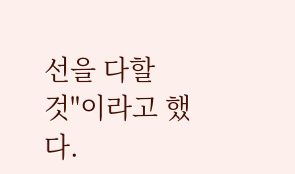선을 다할 것"이라고 했다.